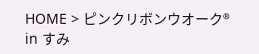HOME > ピンクリボンウオーク® in すみ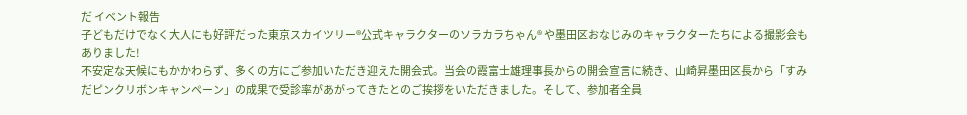だ イベント報告
子どもだけでなく大人にも好評だった東京スカイツリー®公式キャラクターのソラカラちゃん® や墨田区おなじみのキャラクターたちによる撮影会もありました!
不安定な天候にもかかわらず、多くの方にご参加いただき迎えた開会式。当会の霞富士雄理事長からの開会宣言に続き、山崎昇墨田区長から「すみだピンクリボンキャンペーン」の成果で受診率があがってきたとのご挨拶をいただきました。そして、参加者全員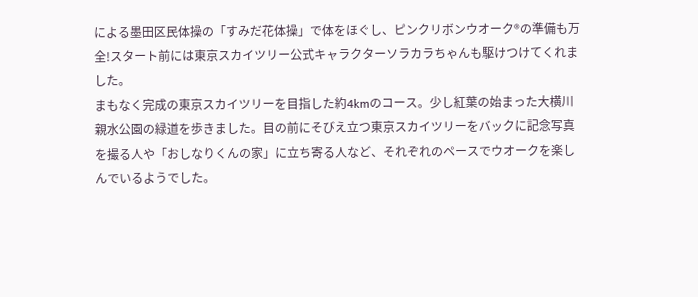による墨田区民体操の「すみだ花体操」で体をほぐし、ピンクリボンウオーク®の準備も万全!スタート前には東京スカイツリー公式キャラクターソラカラちゃんも駆けつけてくれました。
まもなく完成の東京スカイツリーを目指した約4kmのコース。少し紅葉の始まった大横川親水公園の緑道を歩きました。目の前にそびえ立つ東京スカイツリーをバックに記念写真を撮る人や「おしなりくんの家」に立ち寄る人など、それぞれのペースでウオークを楽しんでいるようでした。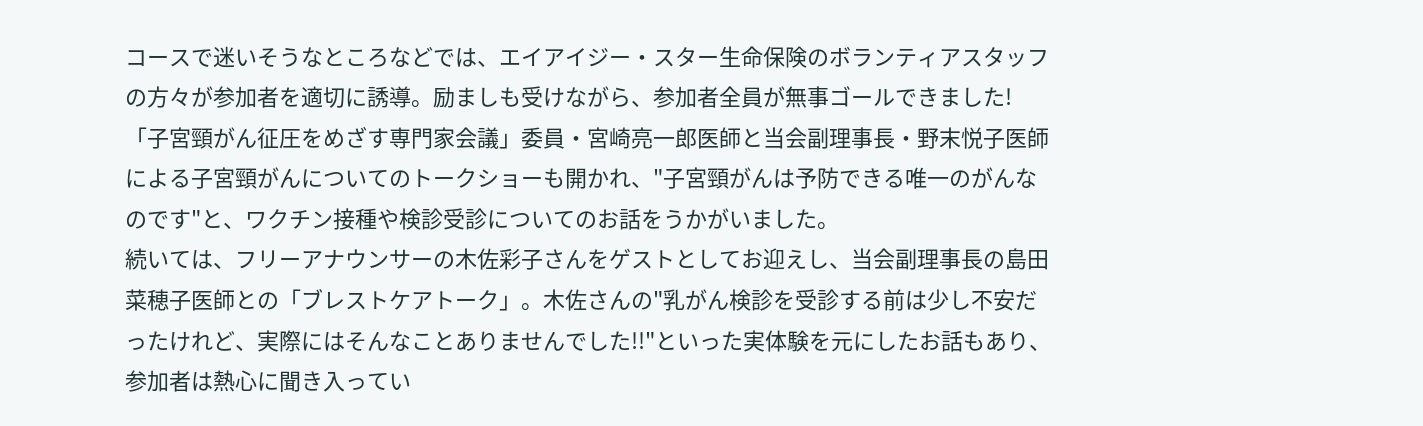コースで迷いそうなところなどでは、エイアイジー・スター生命保険のボランティアスタッフの方々が参加者を適切に誘導。励ましも受けながら、参加者全員が無事ゴールできました!
「子宮頸がん征圧をめざす専門家会議」委員・宮崎亮一郎医師と当会副理事長・野末悦子医師による子宮頸がんについてのトークショーも開かれ、"子宮頸がんは予防できる唯一のがんなのです"と、ワクチン接種や検診受診についてのお話をうかがいました。
続いては、フリーアナウンサーの木佐彩子さんをゲストとしてお迎えし、当会副理事長の島田菜穂子医師との「ブレストケアトーク」。木佐さんの"乳がん検診を受診する前は少し不安だったけれど、実際にはそんなことありませんでした!!"といった実体験を元にしたお話もあり、参加者は熱心に聞き入ってい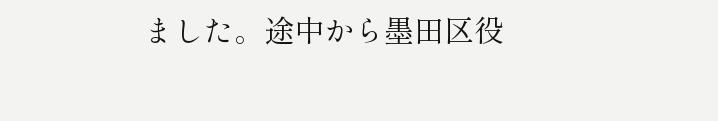ました。途中から墨田区役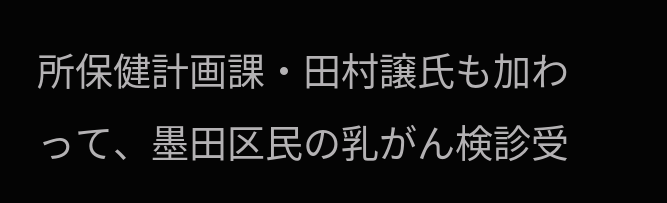所保健計画課・田村譲氏も加わって、墨田区民の乳がん検診受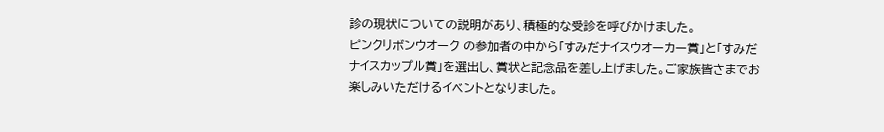診の現状についての説明があり、積極的な受診を呼びかけました。
ピンクリボンウオーク の参加者の中から「すみだナイスウオーカー賞」と「すみだナイスカップル賞」を選出し、賞状と記念品を差し上げました。ご家族皆さまでお楽しみいただけるイベントとなりました。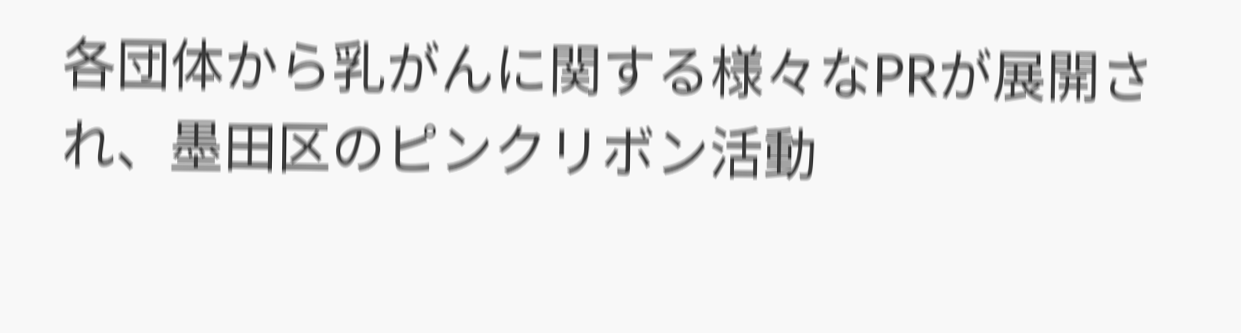各団体から乳がんに関する様々なPRが展開され、墨田区のピンクリボン活動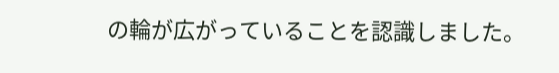の輪が広がっていることを認識しました。